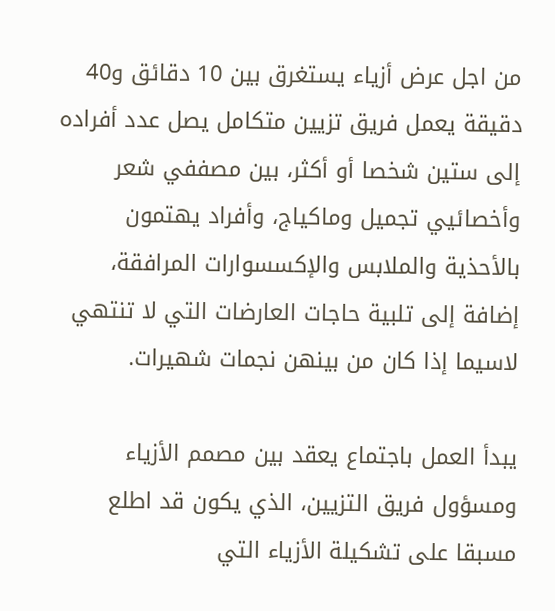من اجل عرض أزياء يستغرق بين 10 دقائق و40 دقيقة يعمل فريق تزيين متكامل يصل عدد أفراده إلى ستين شخصا أو أكثر، بين مصففي شعر وأخصائيي تجميل وماكياج، وأفراد يهتمون بالأحذية والملابس والإكسسوارات المرافقة، إضافة إلى تلبية حاجات العارضات التي لا تنتهي لاسيما إذا كان من بينهن نجمات شهيرات.

يبدأ العمل باجتماع يعقد بين مصمم الأزياء ومسؤول فريق التزيين، الذي يكون قد اطلع مسبقا على تشكيلة الأزياء التي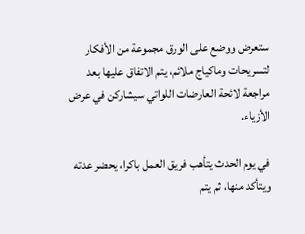ستعرض ووضع على الورق مجموعة من الأفكار لتسريحات وماكياج ملائم، يتم الاتفاق عليها بعد مراجعة لائحة العارضات اللواتي سيشاركن في عرض الأزياء.

في يوم الحدث يتأهب فريق العمل باكرا، يحضر عدته ويتأكد منها، ثم يتم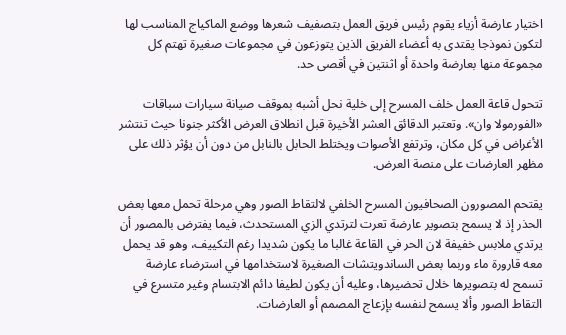اختيار عارضة أزياء يقوم رئيس فريق العمل بتصفيف شعرها ووضع الماكياج المناسب لها لتكون نموذجا يقتدى به أعضاء الفريق الذين يتوزعون في مجموعات صغيرة تهتم كل مجموعة منها بعارضة واحدة أو اثنتين في أقصى حد.

تتحول قاعة العمل خلف المسرح إلى خلية نحل أشبه بموقف صيانة سيارات سباقات «الفورمولا وان». وتعتبر الدقائق العشر الأخيرة قبل انطلاق العرض الأكثر جنونا حيث تنتشر الأغراض في كل مكان، وترتفع الأصوات ويختلط الحابل بالنابل من دون أن يؤثر ذلك على مظهر العارضات على منصة العرض.

يقتحم المصورون الصحافيون المسرح الخلفي لالتقاط الصور وهي مرحلة تحمل معها بعض الحذر إذ لا يسمح بتصوير عارضة تعرت لترتدي الزي المستحدث، فيما يفترض بالمصور أن يرتدي ملابس خفيفة لان الحر في القاعة غالبا ما يكون شديدا رغم التكييف، وهو قد يحمل معه قارورة ماء وربما بعض الساندويتشات الصغيرة لاستخدامها في استرضاء عارضة تسمح له بتصويرها خلال تحضيرها، وعليه أن يكون لطيفا دائم الابتسام وغير متسرع في التقاط الصور وألا يسمح لنفسه بإزعاج المصمم أو العارضات.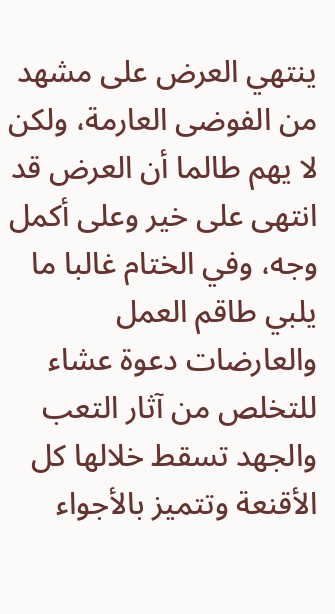ينتهي العرض على مشهد من الفوضى العارمة، ولكن لا يهم طالما أن العرض قد انتهى على خير وعلى أكمل وجه، وفي الختام غالبا ما يلبي طاقم العمل والعارضات دعوة عشاء للتخلص من آثار التعب والجهد تسقط خلالها كل الأقنعة وتتميز بالأجواء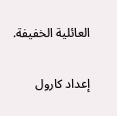العائلية الخفيفة.

إعداد كارول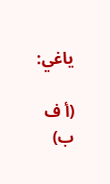ياغي:

(أ ف ب)